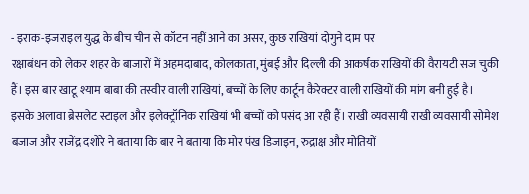- इराक-इजराइल युद्ध के बीच चीन से कॉटन नहीं आने का असर, कुछ राखियां दोगुने दाम पर
रक्षाबंधन को लेकर शहर के बाजारों में अहमदाबाद, कोलकाता, मुंबई और दिल्ली की आकर्षक राखियों की वैरायटी सज चुकी हैं। इस बार खाटू श्याम बाबा की तस्वीर वाली राखियां, बच्चों के लिए कार्टून कैरेक्टर वाली राखियों की मांग बनी हुई है। इसके अलावा ब्रेसलेट स्टाइल और इलेक्ट्रॉनिक राखियां भी बच्चों को पसंद आ रही हैं। राखी व्यवसायी राखी व्यवसायी सोमेश बजाज और राजेंद्र दशोरे ने बताया कि बार ने बताया कि मोर पंख डिजाइन, रुद्राक्ष और मोतियों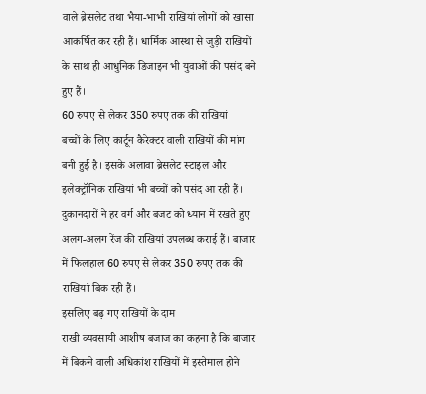वाले ब्रेसलेट तथा भैया-भाभी राखियां लोगों को खासा आकर्षित कर रही हैं। धार्मिक आस्था से जुड़ी राखियों के साथ ही आधुनिक डिजाइन भी युवाओं की पसंद बने हुए हैं।
60 रुपए से लेकर 350 रुपए तक की राखियां
बच्चों के लिए कार्टून कैरेक्टर वाली राखियों की मांग बनी हुई है। इसके अलावा ब्रेसलेट स्टाइल और इलेक्ट्रॉनिक राखियां भी बच्चों को पसंद आ रही हैं। दुकानदारों ने हर वर्ग और बजट को ध्यान में रखते हुए अलग-अलग रेंज की राखियां उपलब्ध कराई हैं। बाजार में फिलहाल 60 रुपए से लेकर 350 रुपए तक की राखियां बिक रही हैं।
इसलिए बढ़ गए राखियों के दाम
राखी व्यवसायी आशीष बजाज का कहना है कि बाजार में बिकने वाली अधिकांश राखियों में इस्तेमाल होने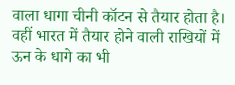वाला धागा चीनी कॉटन से तैयार होता है। वहीं भारत में तैयार होने वाली राखियों में ऊन के धागे का भी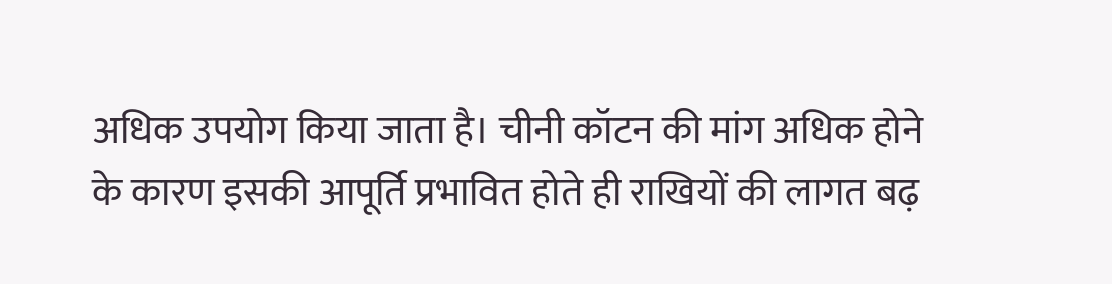अधिक उपयोग किया जाता है। चीनी कॉटन की मांग अधिक होने के कारण इसकी आपूर्ति प्रभावित होते ही राखियों की लागत बढ़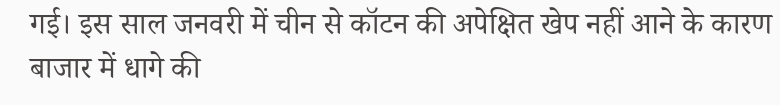गई। इस साल जनवरी में चीन से कॉटन की अपेक्षित खेप नहीं आने के कारण बाजार में धागे की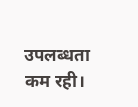उपलब्धता कम रही।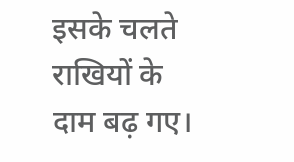इसके चलते राखियों के दाम बढ़ गए।